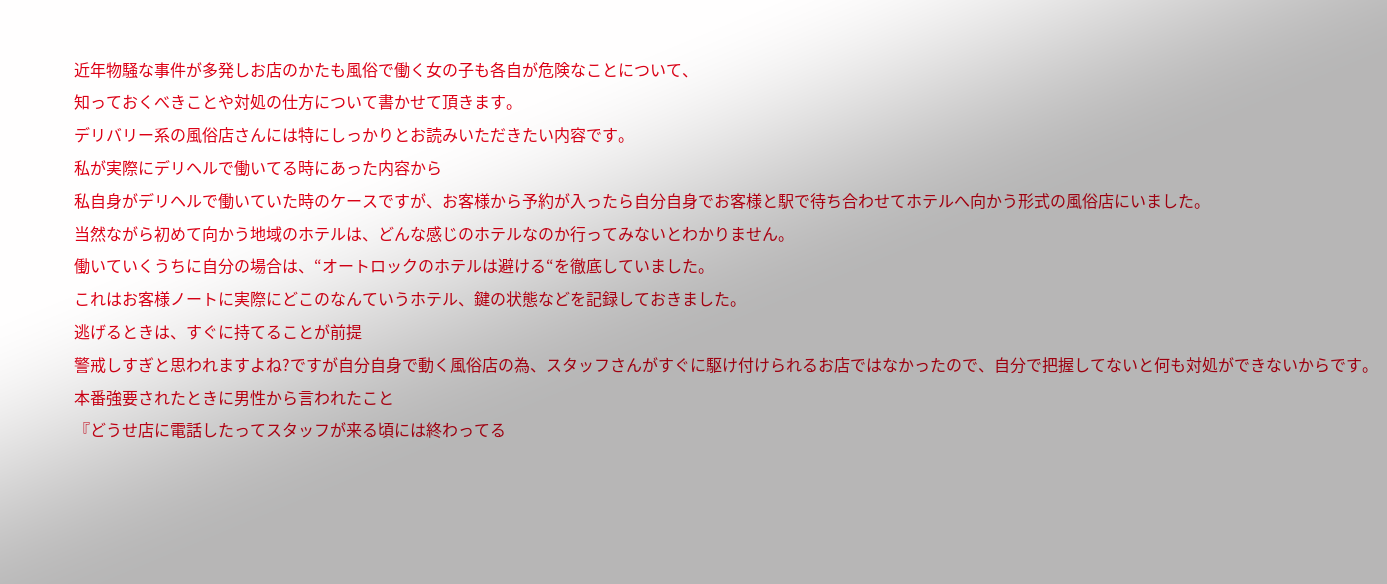近年物騒な事件が多発しお店のかたも風俗で働く女の子も各自が危険なことについて、
知っておくべきことや対処の仕方について書かせて頂きます。
デリバリー系の風俗店さんには特にしっかりとお読みいただきたい内容です。
私が実際にデリヘルで働いてる時にあった内容から
私自身がデリヘルで働いていた時のケースですが、お客様から予約が入ったら自分自身でお客様と駅で待ち合わせてホテルへ向かう形式の風俗店にいました。
当然ながら初めて向かう地域のホテルは、どんな感じのホテルなのか行ってみないとわかりません。
働いていくうちに自分の場合は、“オートロックのホテルは避ける“を徹底していました。
これはお客様ノートに実際にどこのなんていうホテル、鍵の状態などを記録しておきました。
逃げるときは、すぐに持てることが前提
警戒しすぎと思われますよね?ですが自分自身で動く風俗店の為、スタッフさんがすぐに駆け付けられるお店ではなかったので、自分で把握してないと何も対処ができないからです。
本番強要されたときに男性から言われたこと
『どうせ店に電話したってスタッフが来る頃には終わってる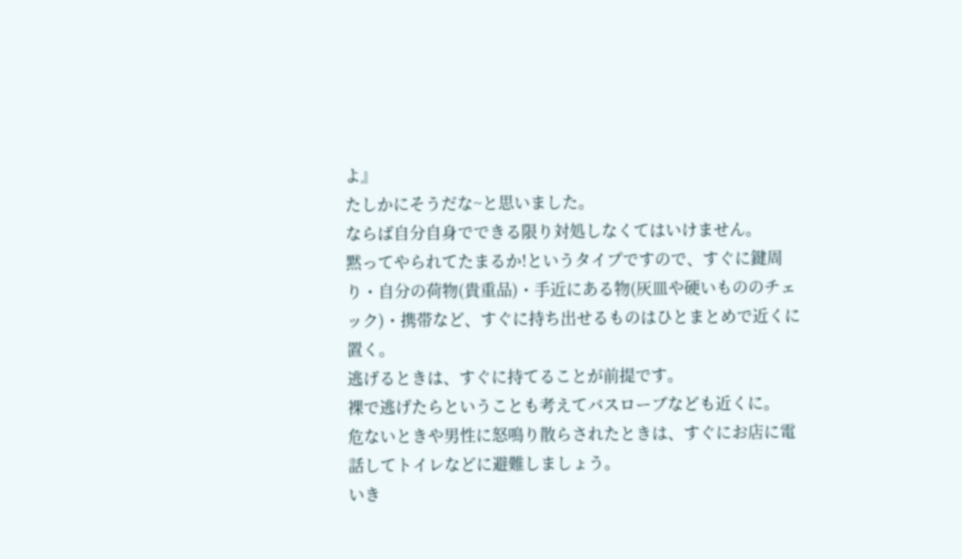よ』
たしかにそうだな~と思いました。
ならば自分自身でできる限り対処しなくてはいけません。
黙ってやられてたまるか!というタイプですので、すぐに鍵周り・自分の荷物(貴重品)・手近にある物(灰皿や硬いもののチェック)・携帯など、すぐに持ち出せるものはひとまとめで近くに置く。
逃げるときは、すぐに持てることが前提です。
裸で逃げたらということも考えてバスローブなども近くに。
危ないときや男性に怒鳴り散らされたときは、すぐにお店に電話してトイレなどに避難しましょう。
いき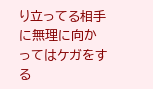り立ってる相手に無理に向かってはケガをする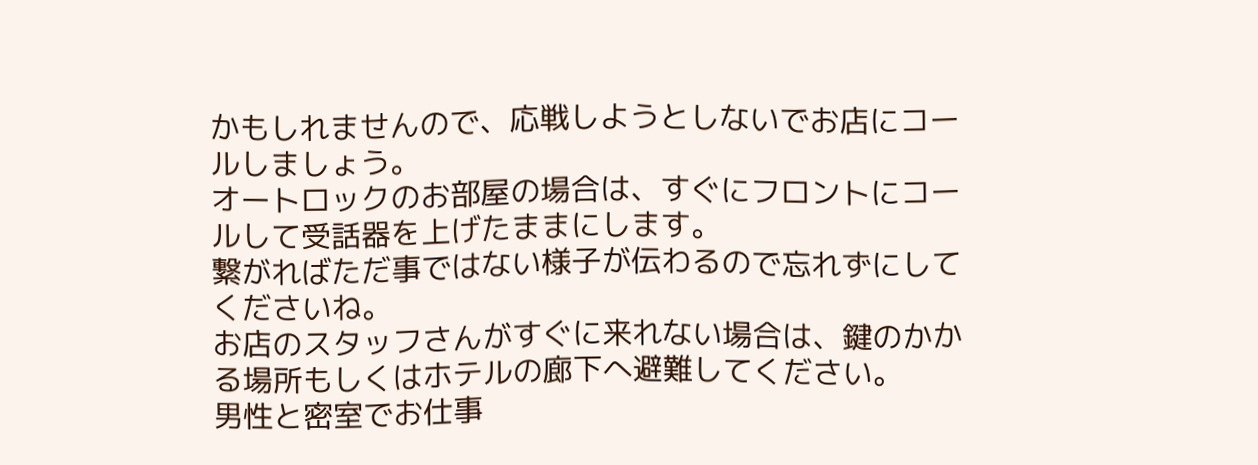かもしれませんので、応戦しようとしないでお店にコールしましょう。
オートロックのお部屋の場合は、すぐにフロントにコールして受話器を上げたままにします。
繋がればただ事ではない様子が伝わるので忘れずにしてくださいね。
お店のスタッフさんがすぐに来れない場合は、鍵のかかる場所もしくはホテルの廊下へ避難してください。
男性と密室でお仕事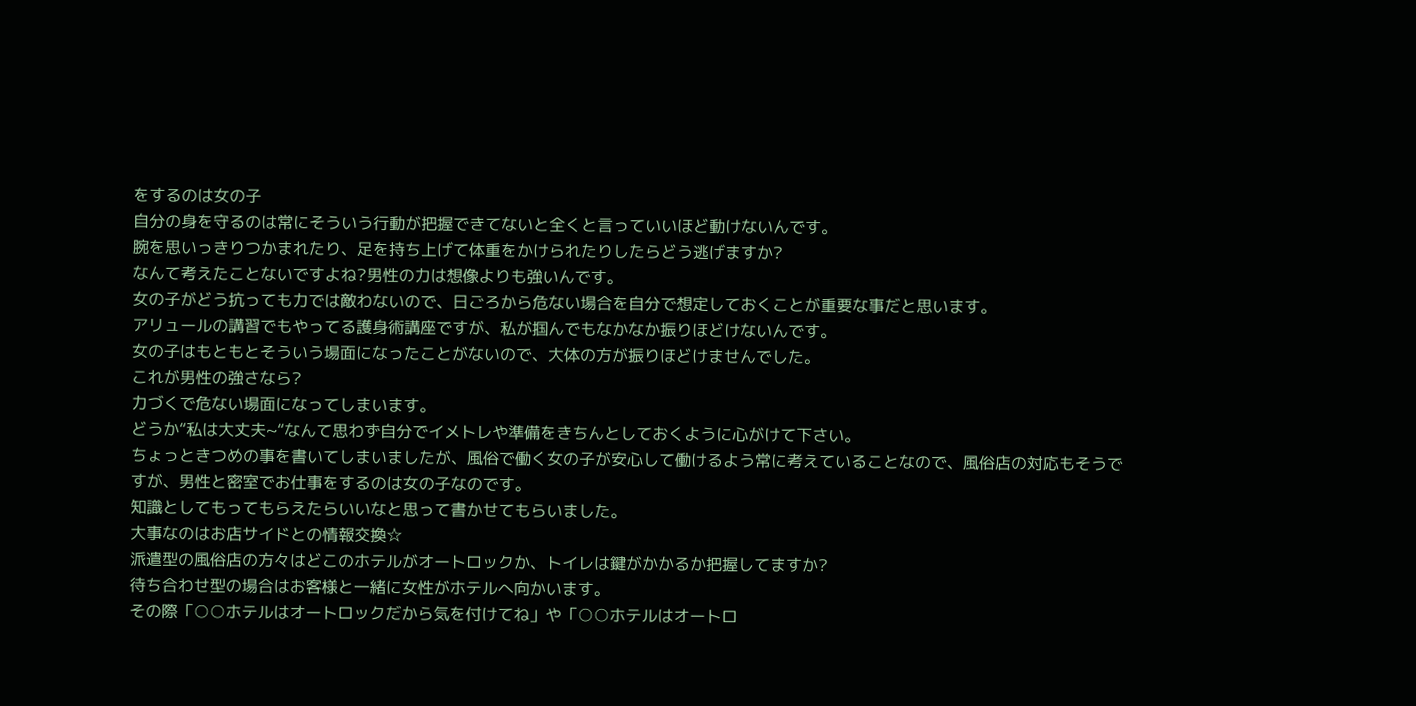をするのは女の子
自分の身を守るのは常にそういう行動が把握できてないと全くと言っていいほど動けないんです。
腕を思いっきりつかまれたり、足を持ち上げて体重をかけられたりしたらどう逃げますか?
なんて考えたことないですよね?男性の力は想像よりも強いんです。
女の子がどう抗っても力では敵わないので、日ごろから危ない場合を自分で想定しておくことが重要な事だと思います。
アリュールの講習でもやってる護身術講座ですが、私が掴んでもなかなか振りほどけないんです。
女の子はもともとそういう場面になったことがないので、大体の方が振りほどけませんでした。
これが男性の強さなら?
力づくで危ない場面になってしまいます。
どうか“私は大丈夫~“なんて思わず自分でイメトレや準備をきちんとしておくように心がけて下さい。
ちょっときつめの事を書いてしまいましたが、風俗で働く女の子が安心して働けるよう常に考えていることなので、風俗店の対応もそうですが、男性と密室でお仕事をするのは女の子なのです。
知識としてもってもらえたらいいなと思って書かせてもらいました。
大事なのはお店サイドとの情報交換☆
派遣型の風俗店の方々はどこのホテルがオートロックか、トイレは鍵がかかるか把握してますか?
待ち合わせ型の場合はお客様と一緒に女性がホテルへ向かいます。
その際「○○ホテルはオートロックだから気を付けてね」や「○○ホテルはオートロ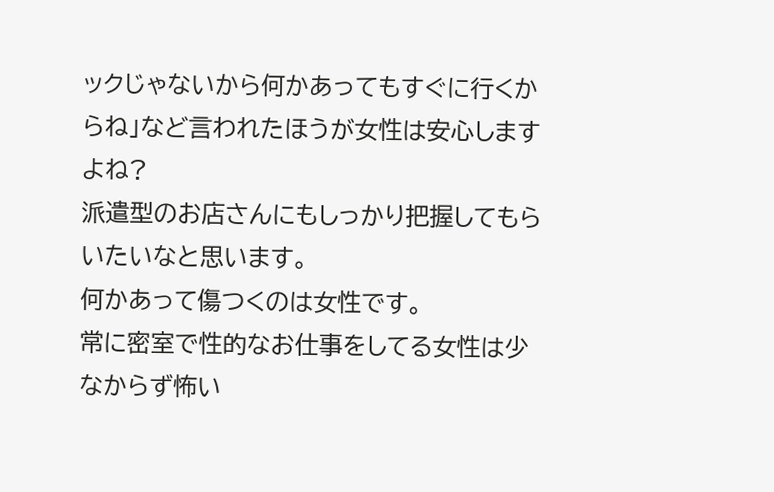ックじゃないから何かあってもすぐに行くからね」など言われたほうが女性は安心しますよね?
派遣型のお店さんにもしっかり把握してもらいたいなと思います。
何かあって傷つくのは女性です。
常に密室で性的なお仕事をしてる女性は少なからず怖い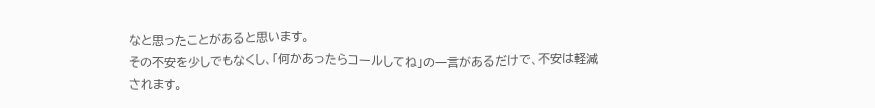なと思ったことがあると思います。
その不安を少しでもなくし、「何かあったらコールしてね」の一言があるだけで、不安は軽減されます。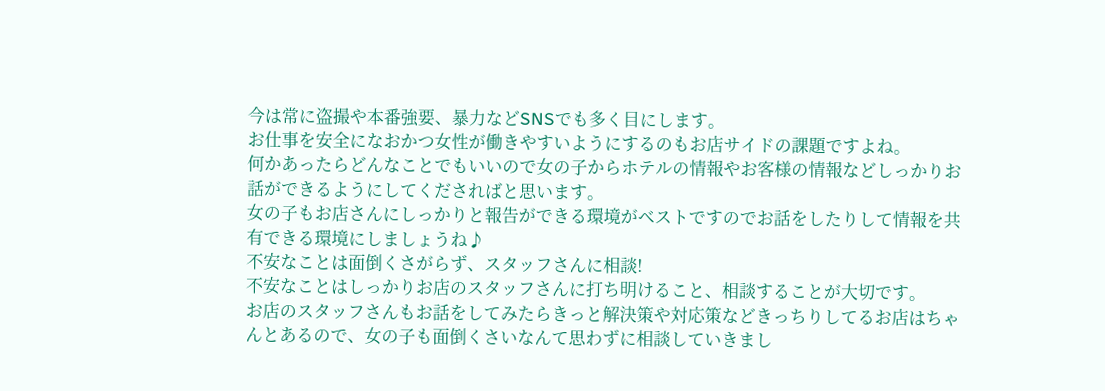今は常に盗撮や本番強要、暴力などSNSでも多く目にします。
お仕事を安全になおかつ女性が働きやすいようにするのもお店サイドの課題ですよね。
何かあったらどんなことでもいいので女の子からホテルの情報やお客様の情報などしっかりお話ができるようにしてくださればと思います。
女の子もお店さんにしっかりと報告ができる環境がベストですのでお話をしたりして情報を共有できる環境にしましょうね♪
不安なことは面倒くさがらず、スタッフさんに相談!
不安なことはしっかりお店のスタッフさんに打ち明けること、相談することが大切です。
お店のスタッフさんもお話をしてみたらきっと解決策や対応策などきっちりしてるお店はちゃんとあるので、女の子も面倒くさいなんて思わずに相談していきまし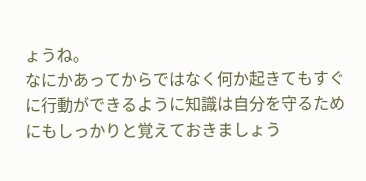ょうね。
なにかあってからではなく何か起きてもすぐに行動ができるように知識は自分を守るためにもしっかりと覚えておきましょう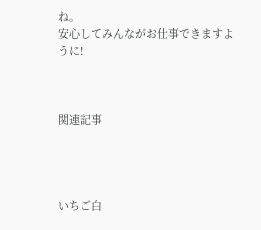ね。
安心してみんながお仕事できますように!



関連記事




いちご白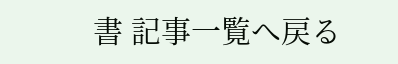書 記事一覧へ戻る